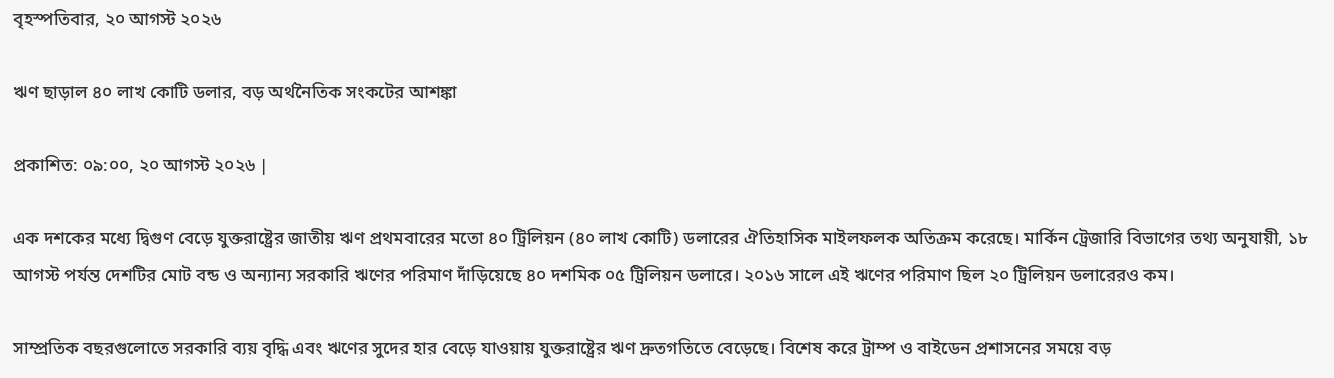বৃহস্পতিবার, ২০ আগস্ট ২০২৬

ঋণ ছাড়াল ৪০ লাখ কোটি ডলার, বড় অর্থনৈতিক সংকটের আশঙ্কা

প্রকাশিত: ০৯:০০, ২০ আগস্ট ২০২৬ |

এক দশকের মধ্যে দ্বিগুণ বেড়ে যুক্তরাষ্ট্রের জাতীয় ঋণ প্রথমবারের মতো ৪০ ট্রিলিয়ন (৪০ লাখ কোটি) ডলারের ঐতিহাসিক মাইলফলক অতিক্রম করেছে। মার্কিন ট্রেজারি বিভাগের তথ্য অনুযায়ী, ১৮ আগস্ট পর্যন্ত দেশটির মোট বন্ড ও অন্যান্য সরকারি ঋণের পরিমাণ দাঁড়িয়েছে ৪০ দশমিক ০৫ ট্রিলিয়ন ডলারে। ২০১৬ সালে এই ঋণের পরিমাণ ছিল ২০ ট্রিলিয়ন ডলারেরও কম।

সাম্প্রতিক বছরগুলোতে সরকারি ব্যয় বৃদ্ধি এবং ঋণের সুদের হার বেড়ে যাওয়ায় যুক্তরাষ্ট্রের ঋণ দ্রুতগতিতে বেড়েছে। বিশেষ করে ট্রাম্প ও বাইডেন প্রশাসনের সময়ে বড়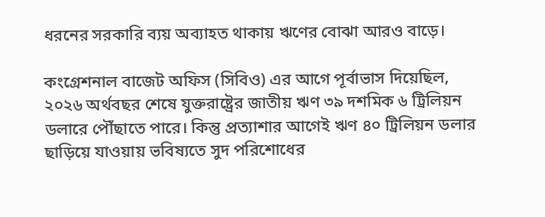ধরনের সরকারি ব্যয় অব্যাহত থাকায় ঋণের বোঝা আরও বাড়ে।

কংগ্রেশনাল বাজেট অফিস (সিবিও) এর আগে পূর্বাভাস দিয়েছিল, ২০২৬ অর্থবছর শেষে যুক্তরাষ্ট্রের জাতীয় ঋণ ৩৯ দশমিক ৬ ট্রিলিয়ন ডলারে পৌঁছাতে পারে। কিন্তু প্রত্যাশার আগেই ঋণ ৪০ ট্রিলিয়ন ডলার ছাড়িয়ে যাওয়ায় ভবিষ্যতে সুদ পরিশোধের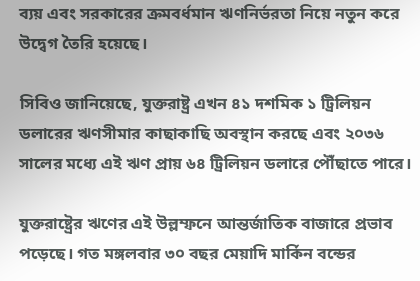ব্যয় এবং সরকারের ক্রমবর্ধমান ঋণনির্ভরতা নিয়ে নতুন করে উদ্বেগ তৈরি হয়েছে।

সিবিও জানিয়েছে, যুক্তরাষ্ট্র এখন ৪১ দশমিক ১ ট্রিলিয়ন ডলারের ঋণসীমার কাছাকাছি অবস্থান করছে এবং ২০৩৬ সালের মধ্যে এই ঋণ প্রায় ৬৪ ট্রিলিয়ন ডলারে পৌঁছাতে পারে।

যুক্তরাষ্ট্রের ঋণের এই উল্লম্ফনে আন্তর্জাতিক বাজারে প্রভাব পড়েছে। গত মঙ্গলবার ৩০ বছর মেয়াদি মার্কিন বন্ডের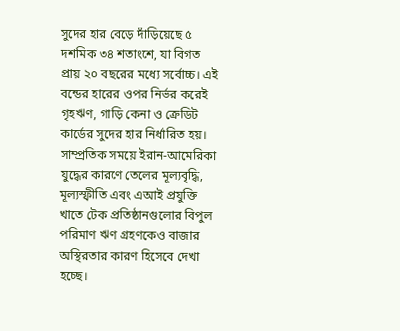সুদের হার বেড়ে দাঁড়িয়েছে ৫ দশমিক ৩৪ শতাংশে, যা বিগত প্রায় ২০ বছরের মধ্যে সর্বোচ্চ। এই বন্ডের হারের ওপর নির্ভর করেই গৃহঋণ, গাড়ি কেনা ও ক্রেডিট কার্ডের সুদের হার নির্ধারিত হয়। সাম্প্রতিক সময়ে ইরান-আমেরিকা যুদ্ধের কারণে তেলের মূল্যবৃদ্ধি, মূল্যস্ফীতি এবং এআই প্রযুক্তি খাতে টেক প্রতিষ্ঠানগুলোর বিপুল পরিমাণ ঋণ গ্রহণকেও বাজার অস্থিরতার কারণ হিসেবে দেখা হচ্ছে।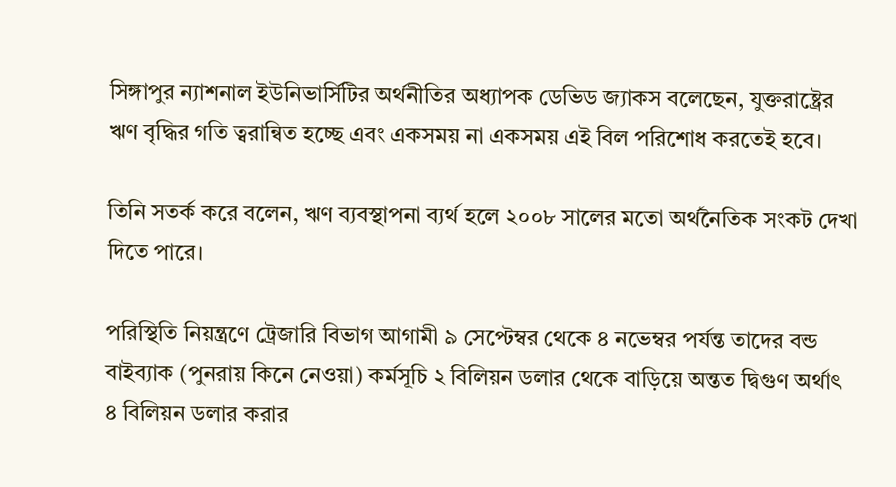সিঙ্গাপুর ন্যাশনাল ইউনিভার্সিটির অর্থনীতির অধ্যাপক ডেভিড জ্যাকস বলেছেন, যুক্তরাষ্ট্রের ঋণ বৃদ্ধির গতি ত্বরান্বিত হচ্ছে এবং একসময় না একসময় এই বিল পরিশোধ করতেই হবে।

তিনি সতর্ক করে বলেন, ঋণ ব্যবস্থাপনা ব্যর্থ হলে ২০০৮ সালের মতো অর্থনৈতিক সংকট দেখা দিতে পারে।

পরিস্থিতি নিয়ন্ত্রণে ট্রেজারি বিভাগ আগামী ৯ সেপ্টেম্বর থেকে ৪ নভেম্বর পর্যন্ত তাদের বন্ড বাইব্যাক (পুনরায় কিনে নেওয়া) কর্মসূচি ২ বিলিয়ন ডলার থেকে বাড়িয়ে অন্তত দ্বিগুণ অর্থাৎ ৪ বিলিয়ন ডলার করার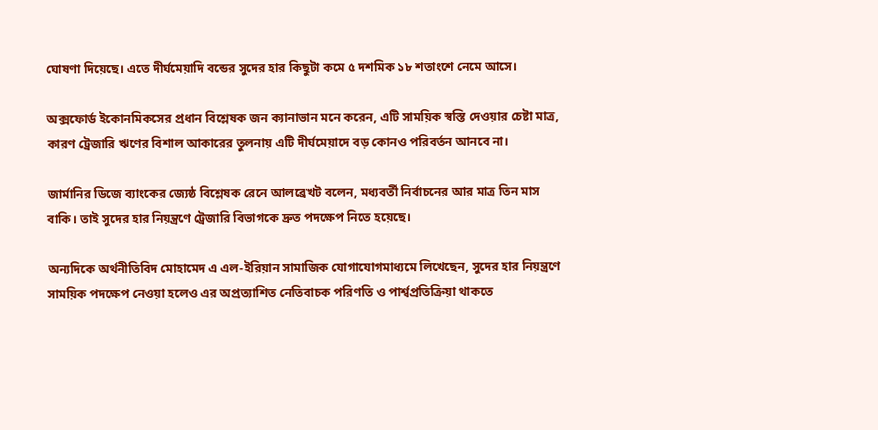ঘোষণা দিয়েছে। এতে দীর্ঘমেয়াদি বন্ডের সুদের হার কিছুটা কমে ৫ দশমিক ১৮ শতাংশে নেমে আসে।

অক্সফোর্ড ইকোনমিকসের প্রধান বিশ্লেষক জন ক্যানাভান মনে করেন, এটি সাময়িক স্বস্তি দেওয়ার চেষ্টা মাত্র, কারণ ট্রেজারি ঋণের বিশাল আকারের তুলনায় এটি দীর্ঘমেয়াদে বড় কোনও পরিবর্তন আনবে না।

জার্মানির ডিজে ব্যাংকের জ্যেষ্ঠ বিশ্লেষক রেনে আলব্রেখট বলেন, মধ্যবর্তী নির্বাচনের আর মাত্র তিন মাস বাকি। তাই সুদের হার নিয়ন্ত্রণে ট্রেজারি বিভাগকে দ্রুত পদক্ষেপ নিতে হয়েছে।

অন্যদিকে অর্থনীতিবিদ মোহামেদ এ এল-ইরিয়ান সামাজিক যোগাযোগমাধ্যমে লিখেছেন, সুদের হার নিয়ন্ত্রণে সাময়িক পদক্ষেপ নেওয়া হলেও এর অপ্রত্যাশিত নেতিবাচক পরিণতি ও পার্শ্বপ্রতিক্রিয়া থাকতে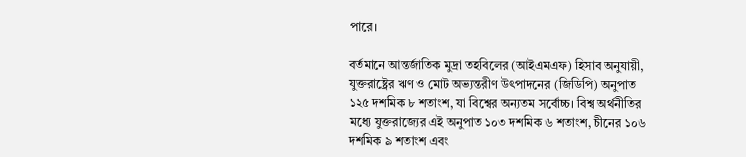পারে।

বর্তমানে আন্তর্জাতিক মুদ্রা তহবিলের (আইএমএফ) হিসাব অনুযায়ী, যুক্তরাষ্ট্রের ঋণ ও মোট অভ্যন্তরীণ উৎপাদনের (জিডিপি) অনুপাত ১২৫ দশমিক ৮ শতাংশ, যা বিশ্বের অন্যতম সর্বোচ্চ। বিশ্ব অর্থনীতির মধ্যে যুক্তরাজ্যের এই অনুপাত ১০৩ দশমিক ৬ শতাংশ, চীনের ১০৬ দশমিক ৯ শতাংশ এবং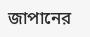জাপানের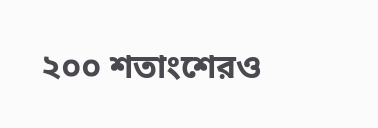২০০ শতাংশেরও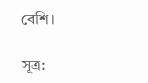বেশি।

সূত্র: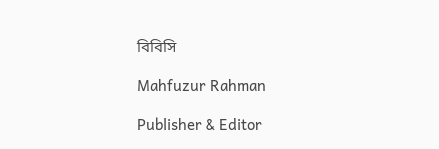বিবিসি

Mahfuzur Rahman

Publisher & Editor